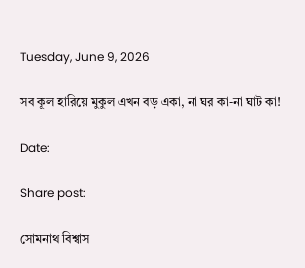Tuesday, June 9, 2026

সব কূল হারিয়ে মুকুল এখন বড় একা, না ঘর কা-না ঘাট কা!

Date:

Share post:

সোমনাথ বিশ্বাস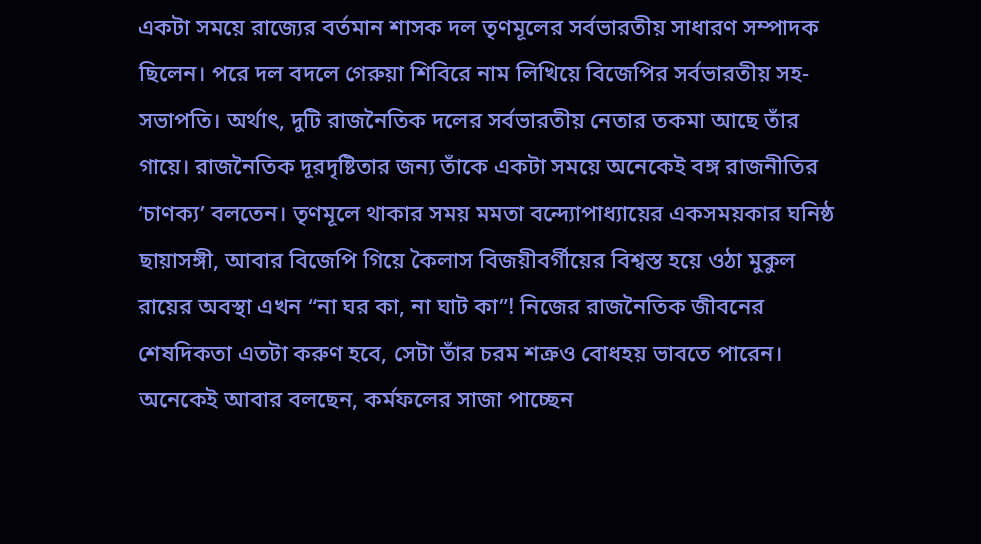একটা সময়ে রাজ্যের বর্তমান শাসক দল তৃণমূলের সর্বভারতীয় সাধারণ সম্পাদক ছিলেন। পরে দল বদলে গেরুয়া শিবিরে নাম লিখিয়ে বিজেপির সর্বভারতীয় সহ-সভাপতি। অর্থাৎ, দুটি রাজনৈতিক দলের সর্বভারতীয় নেতার তকমা আছে তাঁর গায়ে। রাজনৈতিক দূরদৃষ্টিতার জন্য তাঁকে একটা সময়ে অনেকেই বঙ্গ রাজনীতির ‘চাণক্য’ বলতেন। তৃণমূলে থাকার সময় মমতা বন্দ্যোপাধ্যায়ের একসময়কার ঘনিষ্ঠ ছায়াসঙ্গী, আবার বিজেপি গিয়ে কৈলাস বিজয়ীবর্গীয়ের বিশ্বস্ত হয়ে ওঠা মুকুল রায়ের অবস্থা এখন “না ঘর কা, না ঘাট কা”! নিজের রাজনৈতিক জীবনের শেষদিকতা এতটা করুণ হবে, সেটা তাঁর চরম শত্রুও বোধহয় ভাবতে পারেন। অনেকেই আবার বলছেন, কর্মফলের সাজা পাচ্ছেন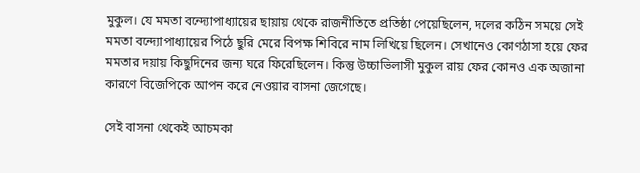মুকুল। যে মমতা বন্দ্যোপাধ্যায়ের ছায়ায় থেকে রাজনীতিতে প্রতিষ্ঠা পেয়েছিলেন, দলের কঠিন সময়ে সেই মমতা বন্দ্যোপাধ্যায়ের পিঠে ছুরি মেরে বিপক্ষ শিবিরে নাম লিখিয়ে ছিলেন। সেখানেও কোণঠাসা হয়ে ফের মমতার দয়ায় কিছুদিনের জন্য ঘরে ফিরেছিলেন। কিন্তু উচ্চাভিলাসী মুকুল রায় ফের কোনও এক অজানা কারণে বিজেপিকে আপন করে নেওয়ার বাসনা জেগেছে।

সেই বাসনা থেকেই আচমকা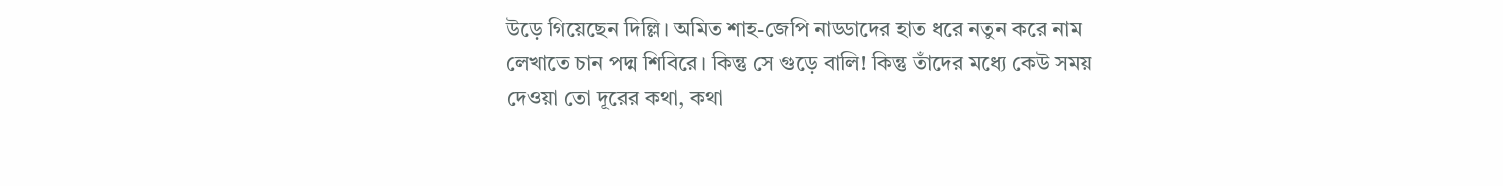উড়ে গিয়েছেন দিল্লি। অমিত শাহ-জেপি নাড্ডাদের হাত ধরে নতুন করে নাম লেখাতে চান পদ্ম শিবিরে। কিন্তু সে গুড়ে বালি! কিন্তু তাঁদের মধ্যে কেউ সময় দেওয়া তো দূরের কথা, কথা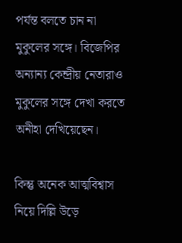পর্যন্ত বলতে চান না মুকুলের সঙ্গে। বিজেপির অন্যান্য কেন্দ্রীয় নেতারাও মুকুলের সঙ্গে দেখা করতে অনীহা দেখিয়েছেন।

কিন্তু অনেক আত্মবিশ্বাস নিয়ে দিল্লি উড়ে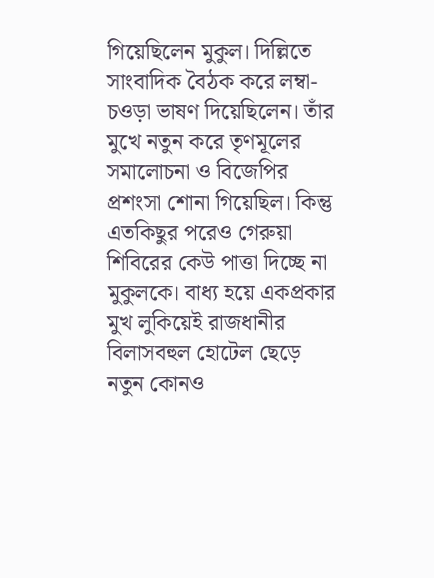গিয়েছিলেন মুকুল। দিল্লিতে সাংবাদিক বৈঠক করে লম্বা-চওড়া ভাষণ দিয়েছিলেন। তাঁর মুখে নতুন করে তৃণমূলের সমালোচনা ও বিজেপির প্রশংসা শোনা গিয়েছিল। কিন্তু এতকিছুর পরেও গেরুয়া শিবিরের কেউ পাত্তা দিচ্ছে না মুকুলকে। বাধ্য হয়ে একপ্রকার মুখ লুকিয়েই রাজধানীর বিলাসবহুল হোটেল ছেড়ে নতুন কোনও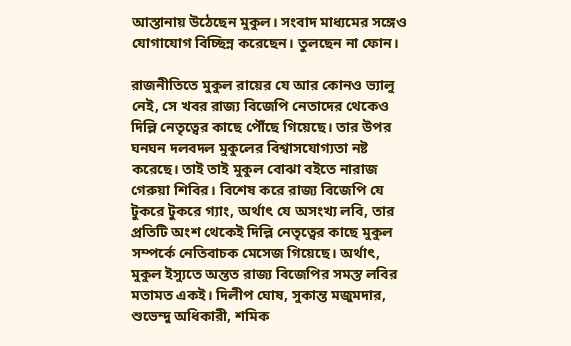আস্তানায় উঠেছেন মুকুল। সংবাদ মাধ্যমের সঙ্গেও যোগাযোগ বিচ্ছিন্ন করেছেন। তুলছেন না ফোন।

রাজনীতিতে মুকুল রায়ের যে আর কোনও ভ্যালু নেই, সে খবর রাজ্য বিজেপি নেতাদের থেকেও দিল্লি নেতৃত্বের কাছে পৌঁছে গিয়েছে। তার উপর ঘনঘন দলবদল মুকুলের বিশ্বাসযোগ্যতা নষ্ট করেছে। তাই তাই মুকুল বোঝা বইতে নারাজ গেরুয়া শিবির। বিশেষ করে রাজ্য বিজেপি যে টুকরে টুকরে গ্যাং, অর্থাৎ যে অসংখ্য লবি, তার প্রতিটি অংশ থেকেই দিল্লি নেতৃত্বের কাছে মুকুল সম্পর্কে নেতিবাচক মেসেজ গিয়েছে। অর্থাৎ, মুকুল ইস্যুতে অন্তত রাজ্য বিজেপির সমস্ত লবির মতামত একই। দিলীপ ঘোষ, সুকান্ত মজুমদার, শুভেন্দু অধিকারী, শমিক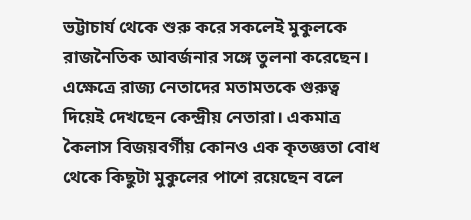ভট্টাচার্য থেকে শুরু করে সকলেই মুকুলকে রাজনৈতিক আবর্জনার সঙ্গে তুলনা করেছেন। এক্ষেত্রে রাজ্য নেতাদের মতামতকে গুরুত্ব দিয়েই দেখছেন কেন্দ্রীয় নেতারা। একমাত্র কৈলাস বিজয়বর্গীয় কোনও এক কৃতজ্ঞতা বোধ থেকে কিছুটা মুকুলের পাশে রয়েছেন বলে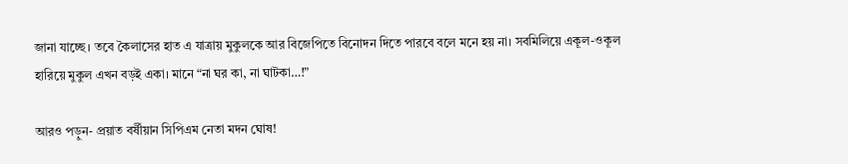জানা যাচ্ছে। তবে কৈলাসের হাত এ যাত্রায় মুকুলকে আর বিজেপিতে বিনোদন দিতে পারবে বলে মনে হয় না। সবমিলিয়ে একূল-ওকূল হারিয়ে মুকুল এখন বড়ই একা। মানে “না ঘর কা, না ঘাটকা…!”

আরও পড়ুন- প্রয়াত বর্ষীয়ান সিপিএম নেতা মদন ঘোষ!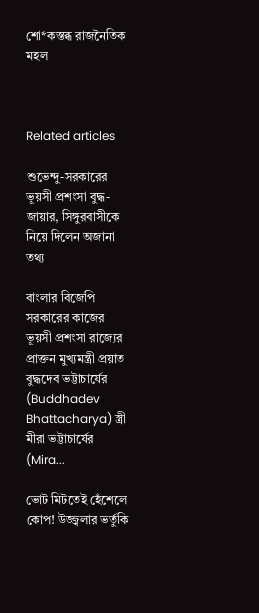শো*কস্তব্ধ রাজনৈতিক মহল



Related articles

শুভেন্দু-সরকারের ভূয়সী প্রশংসা বুদ্ধ-জায়ার, সিঙ্গুরবাসীকে নিয়ে দিলেন অজানা তথ্য

বাংলার বিজেপি সরকারের কাজের ভূয়সী প্রশংসা রাজ্যের প্রাক্তন মুখ্যমন্ত্রী প্রয়াত বুদ্ধদেব ভট্টাচার্যের (Buddhadev Bhattacharya) স্ত্রী মীরা ভট্টাচার্যের (Mira...

ভোট মিটতেই হেঁশেলে কোপ! উজ্জ্বলার ভর্তুকি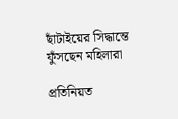ছাঁটাইয়ের সিদ্ধান্তে ফুঁসছেন মহিলারা

প্রতিনিয়ত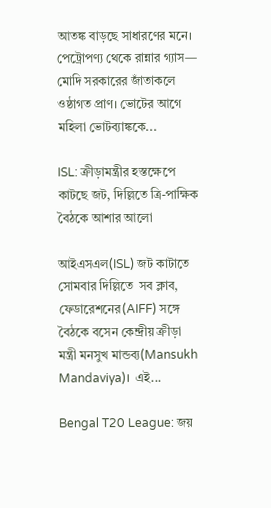আতঙ্ক বাড়ছে সাধারণের মনে। পেট্রোপণ্য থেকে রান্নার গ্যাস— মোদি সরকারের জাঁতাকলে ওষ্ঠাগত প্রাণ। ভোটের আগে মহিলা ভোটব্যাঙ্ককে...

ISL: ক্রীড়ামন্ত্রীর হস্তক্ষেপে কাটছে জট, দিল্লিতে ত্রি-পাক্ষিক বৈঠকে আশার আলো

আইএসএল(ISL) জট কাটাতে সোমবার দিল্লিতে  সব ক্লাব, ফেডারেশনের(AIFF) সঙ্গে বৈঠকে বসেন কেন্দ্রীয় ক্রীড়া মন্ত্রী মনসুখ মান্ডব্য(Mansukh Mandaviya)।  এই...

Bengal T20 League: জয়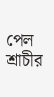পেল শ্রাচীর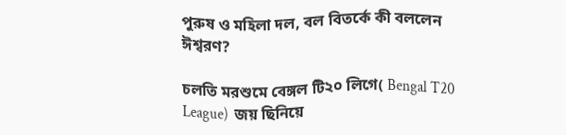পুরুষ ও মহিলা দল, বল বিতর্কে কী বললেন ঈশ্বরণ?

চলতি মরশুমে বেঙ্গল টি২০ লিগে( Bengal T20 League)  জয় ছিনিয়ে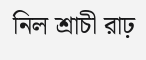নিল শ্রাচী রাঢ়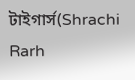টাইগার্স(Shrachi Rarh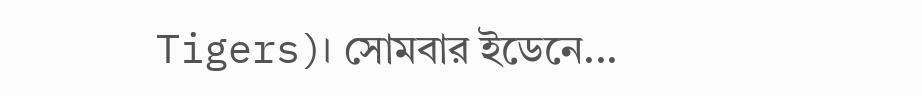Tigers)। সোমবার ইডেনে...